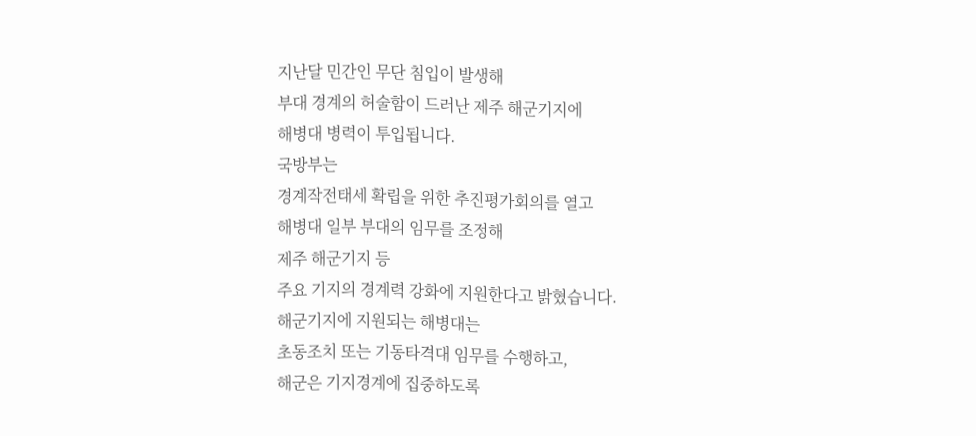지난달 민간인 무단 침입이 발생해
부대 경계의 허술함이 드러난 제주 해군기지에
해병대 병력이 투입됩니다.
국방부는
경계작전태세 확립을 위한 추진평가회의를 열고
해병대 일부 부대의 임무를 조정해
제주 해군기지 등
주요 기지의 경계력 강화에 지원한다고 밝혔습니다.
해군기지에 지원되는 해병대는
초동조치 또는 기동타격대 임무를 수행하고,
해군은 기지경계에 집중하도록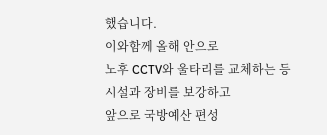했습니다.
이와함께 올해 안으로
노후 CCTV와 울타리를 교체하는 등
시설과 장비를 보강하고
앞으로 국방예산 편성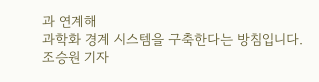과 연계해
과학화 경계 시스템을 구축한다는 방침입니다.
조승원 기자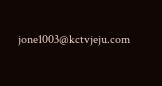jone1003@kctvjeju.com